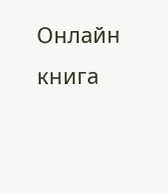Онлайн книга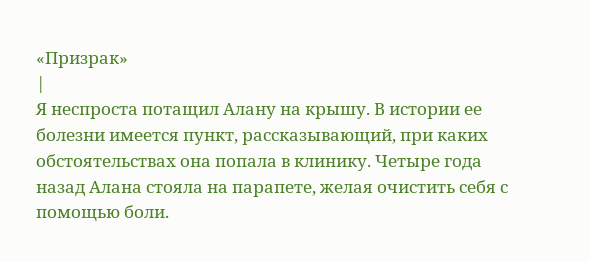«Призрак»
|
Я неспроста потащил Алану на крышу. В истории ее болезни имеется пункт, рассказывающий, при каких обстоятельствах она попала в клинику. Четыре года назад Алана стояла на парапете, желая очистить себя с помощью боли.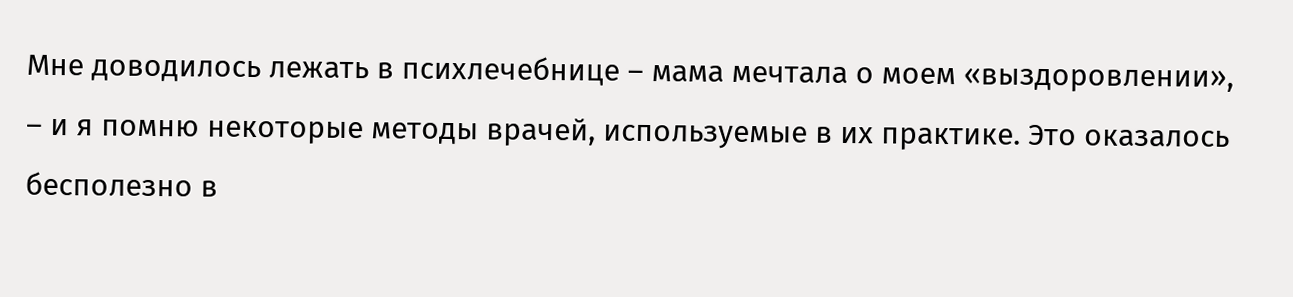Мне доводилось лежать в психлечебнице – мама мечтала о моем «выздоровлении», – и я помню некоторые методы врачей, используемые в их практике. Это оказалось бесполезно в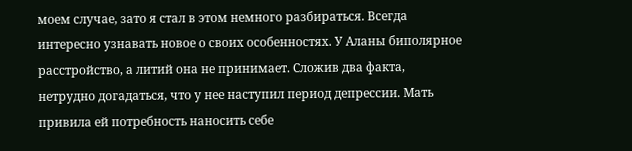моем случае, зато я стал в этом немного разбираться. Всегда интересно узнавать новое о своих особенностях. У Аланы биполярное расстройство, а литий она не принимает. Сложив два факта, нетрудно догадаться, что у нее наступил период депрессии. Мать привила ей потребность наносить себе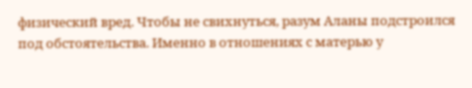физический вред. Чтобы не свихнуться, разум Аланы подстроился под обстоятельства. Именно в отношениях с матерью у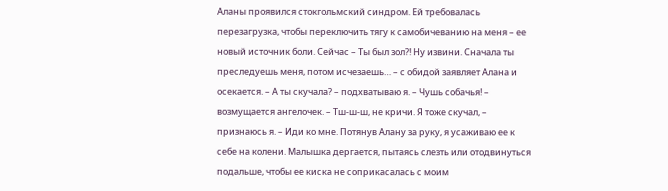Аланы проявился стокгольмский синдром. Ей требовалась перезагрузка, чтобы переключить тягу к самобичеванию на меня – ее новый источник боли. Сейчас – Ты был зол?! Ну извини. Сначала ты преследуешь меня, потом исчезаешь… – с обидой заявляет Алана и осекается. – А ты скучала? – подхватываю я. – Чушь собачья! – возмущается ангелочек. – Тш-ш-ш, не кричи. Я тоже скучал, – признаюсь я. – Иди ко мне. Потянув Алану за руку, я усаживаю ее к себе на колени. Малышка дергается, пытаясь слезть или отодвинуться подальше, чтобы ее киска не соприкасалась с моим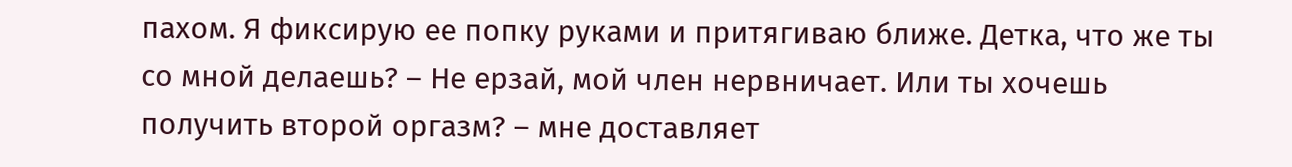пахом. Я фиксирую ее попку руками и притягиваю ближе. Детка, что же ты со мной делаешь? – Не ерзай, мой член нервничает. Или ты хочешь получить второй оргазм? – мне доставляет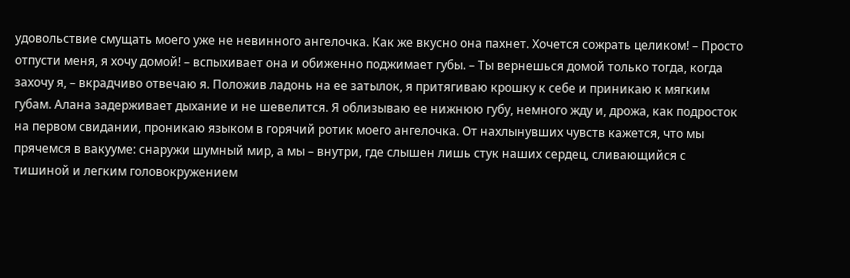удовольствие смущать моего уже не невинного ангелочка. Как же вкусно она пахнет. Хочется сожрать целиком! – Просто отпусти меня, я хочу домой! – вспыхивает она и обиженно поджимает губы. – Ты вернешься домой только тогда, когда захочу я, – вкрадчиво отвечаю я. Положив ладонь на ее затылок, я притягиваю крошку к себе и приникаю к мягким губам. Алана задерживает дыхание и не шевелится. Я облизываю ее нижнюю губу, немного жду и, дрожа, как подросток на первом свидании, проникаю языком в горячий ротик моего ангелочка. От нахлынувших чувств кажется, что мы прячемся в вакууме: снаружи шумный мир, а мы – внутри, где слышен лишь стук наших сердец, сливающийся с тишиной и легким головокружением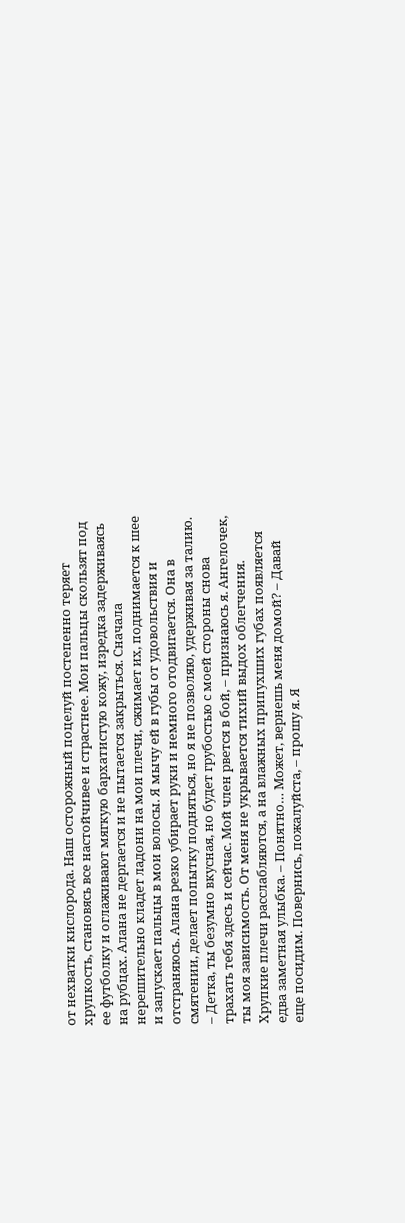от нехватки кислорода. Наш осторожный поцелуй постепенно теряет хрупкость, становясь все настойчивее и страстнее. Мои пальцы скользят под ее футболку и оглаживают мягкую бархатистую кожу, изредка задерживаясь на рубцах. Алана не дергается и не пытается закрыться. Сначала нерешительно кладет ладони на мои плечи, сжимает их, поднимается к шее и запускает пальцы в мои волосы. Я мычу ей в губы от удовольствия и отстраняюсь. Алана резко убирает руки и немного отодвигается. Она в смятении, делает попытку подняться, но я не позволяю, удерживая за талию. – Детка, ты безумно вкусная, но будет грубостью с моей стороны снова трахать тебя здесь и сейчас. Мой член рвется в бой, – признаюсь я. Ангелочек, ты моя зависимость. От меня не укрывается тихий выдох облегчения. Хрупкие плечи расслабляются, а на влажных припухших губах появляется едва заметная улыбка. – Понятно… Может, вернешь меня домой? – Давай еще посидим. Повернись, пожалуйста, – прошу я. Я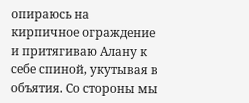опираюсь на кирпичное ограждение и притягиваю Алану к себе спиной, укутывая в объятия. Со стороны мы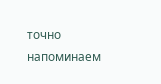точно напоминаем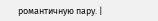романтичную пару. |